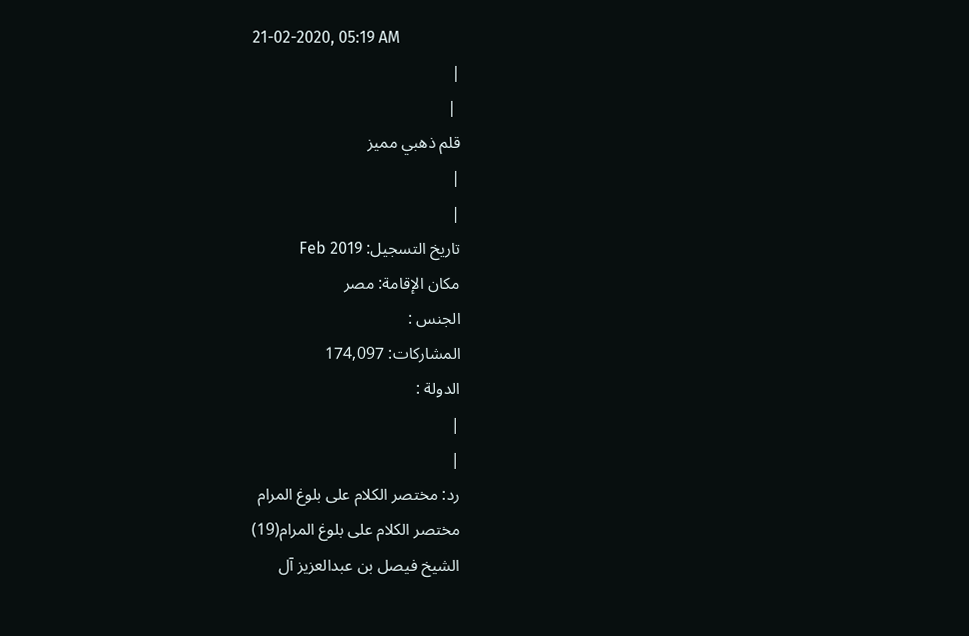21-02-2020, 05:19 AM
|
 |
قلم ذهبي مميز
|
|
تاريخ التسجيل: Feb 2019
مكان الإقامة: مصر
الجنس :
المشاركات: 174,097
الدولة :
|
|
رد: مختصر الكلام على بلوغ المرام
مختصر الكلام على بلوغ المرام(19)
الشيخ فيصل بن عبدالعزيز آل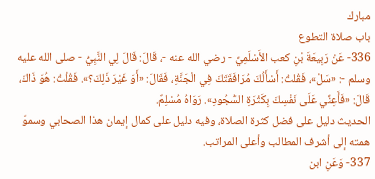مبارك
باب صلاة التطوع
336- عَنْ رَبِيعَةَ بْنِ كعب الأَسْلَمِيِّ - رضي الله عنه -، قَالَ: قَالَ لِي النَّبِيُّ - صلى الله عليه وسلم -: «سَلْ»، فَقُلتُ: أَسْأَلُكَ مُرَافَقَتَكَ فِي الْجَنَّةِ، فَقَالَ: «أَوَ غَيْرَ ذَلِكَ؟». فَقُلْتُ: هُوَ ذَاكَ، قَالَ: «فَأَعِنِّي عَلَى نَفْسِكَ بِكَثْرَةِ السُّجُودِ». رَوَاهُ مُسْلِمٌ.
الحديث دليل على فضل كثرة الصلاة، وفيه دليل على كمال إيمان هذا الصحابي وسموّ همته إلى أشرف المطالب وأعلى المراتب.
337- وَعَنِ ابن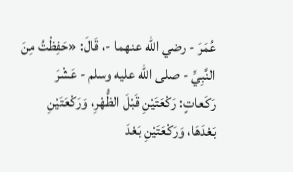عُمَرَ - رضي الله عنهما -، قَالَ: «حَفِظْتُ مِنَ النَّبِيِّ - صلى الله عليه وسلم - عَشْرَ رَكَعاتٍ: رَكْعَتَيْنِ قَبْلَ الظُّهْرِ، وَرَكْعَتَيْنِ بَعْدَهَا، وَرَكْعَتَيْنِ بَعْدَ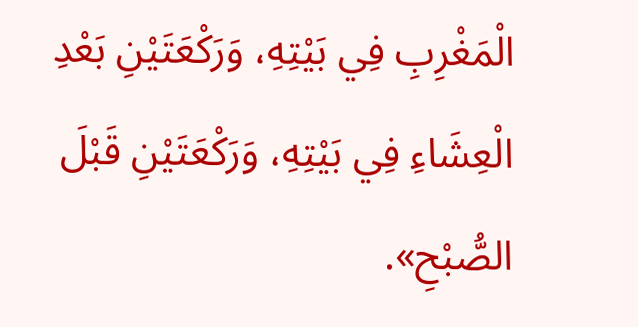الْمَغْرِبِ فِي بَيْتِهِ، وَرَكْعَتَيْنِ بَعْدِ الْعِشَاءِ فِي بَيْتِهِ، وَرَكْعَتَيْنِ قَبْلَ الصُّبْحِ».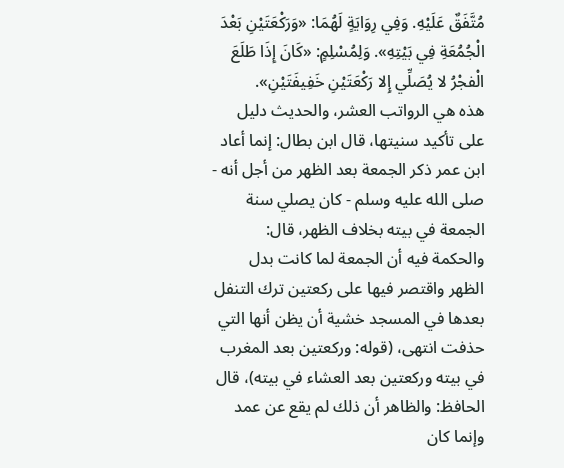مُتَّفَقٌ عَلَيْهِ. وَفِي رِوَايَةٍ لَهُمَا: «وَرَكْعَتَيْنِ بَعْدَ الْجُمُعَةِ فِي بَيْتِهِ». وَلِمُسْلِمٍ: «كَانَ إِذَا طَلَعَ الْفجْرُ لا يُصَلِّي إِلا رَكْعَتَيْنِ خَفِيفَتَيْنِ».
هذه هي الرواتب العشر، والحديث دليل على تأكيد سنيتها، قال ابن بطال: إنما أعاد ابن عمر ذكر الجمعة بعد الظهر من أجل أنه - صلى الله عليه وسلم - كان يصلي سنة الجمعة في بيته بخلاف الظهر، قال: والحكمة فيه أن الجمعة لما كانت بدل الظهر واقتصر فيها على ركعتين ترك التنفل بعدها في المسجد خشية أن يظن أنها التي حذفت انتهى، (قوله: وركعتين بعد المغرب في بيته وركعتين بعد العشاء في بيته)، قال الحافظ: والظاهر أن ذلك لم يقع عن عمد وإنما كان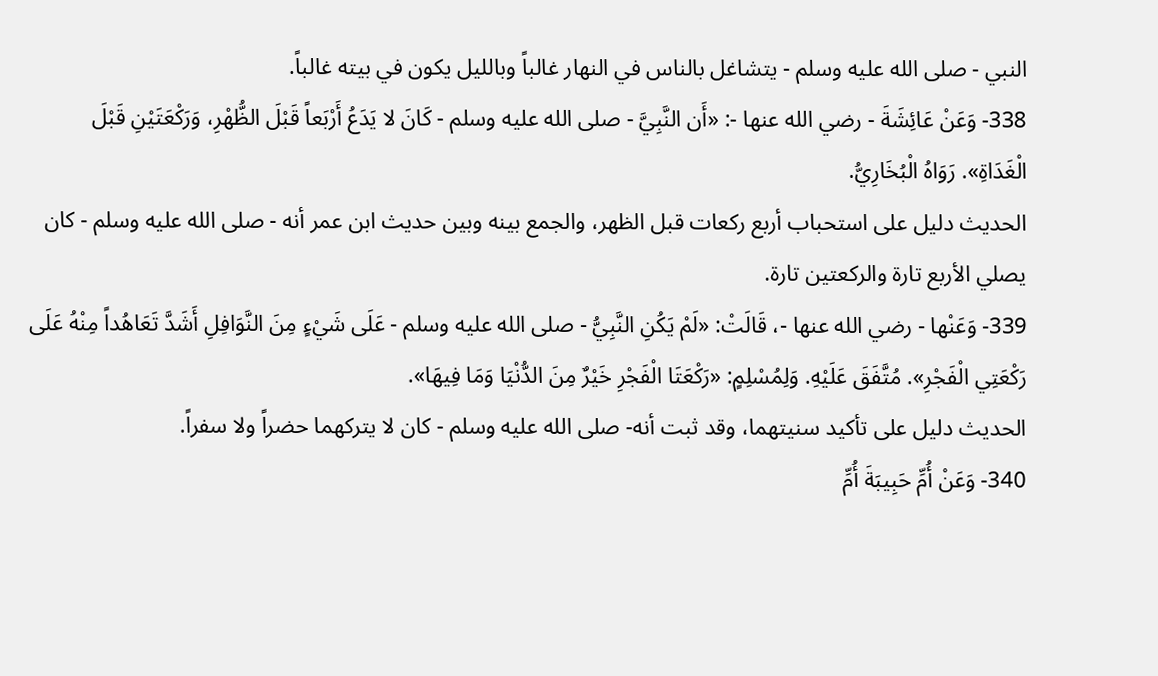النبي - صلى الله عليه وسلم - يتشاغل بالناس في النهار غالباً وبالليل يكون في بيته غالباً.
338- وَعَنْ عَائِشَةَ - رضي الله عنها -: «أَن النَّبِيَّ - صلى الله عليه وسلم - كَانَ لا يَدَعُ أَرْبَعاً قَبْلَ الظُّهْرِ، وَرَكْعَتَيْنِ قَبْلَ الْغَدَاةِ». رَوَاهُ الْبُخَارِيُّ.
الحديث دليل على استحباب أربع ركعات قبل الظهر، والجمع بينه وبين حديث ابن عمر أنه - صلى الله عليه وسلم - كان يصلي الأربع تارة والركعتين تارة.
339- وَعَنْها - رضي الله عنها -، قَالَتْ: «لَمْ يَكُنِ النَّبِيُّ - صلى الله عليه وسلم - عَلَى شَيْءٍ مِنَ النَّوَافِلِ أَشَدَّ تَعَاهُداً مِنْهُ عَلَى رَكْعَتِي الْفَجْرِ». مُتَّفَقَ عَلَيْهِ. وَلِمُسْلِمٍ: «رَكْعَتَا الْفَجْرِ خَيْرٌ مِنَ الدُّنْيَا وَمَا فِيهَا».
الحديث دليل على تأكيد سنيتهما، وقد ثبت أنه- صلى الله عليه وسلم - كان لا يتركهما حضراً ولا سفراً.
340- وَعَنْ أُمِّ حَبِيبَةَ أُمِّ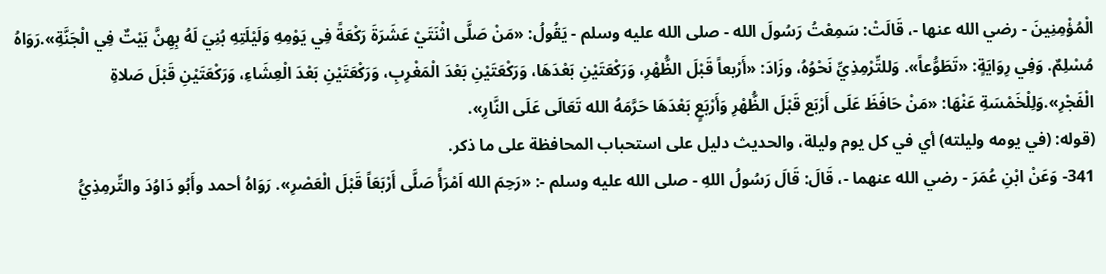الْمُؤْمِنِينَ - رضي الله عنها -، قَالَتْ: سَمِعْتُ رَسُولَ الله - صلى الله عليه وسلم - يَقُولُ: «مَنْ صَلَّى اثْنَتَيْ عَشَرَةَ رَكْعَةً فِي يَوْمِهِ وَلَيْلَتِهِ بُنِيَ لَهُ بِهِنَّ بَيْتٌ فِي الْجَنَّةِ».رَوَاهُ مُسْلِمٌ. وَفِي رِوَايَةٍ: «تَطَوُّعاً». وَللتِّرْمِذِيِّ نَحْوُهُ، وزَادَ: «أَرْبعاً قَبْلَ الظُّهْرِ، وَرَكْعَتَيْنِ بَعْدَهَا، وَرَكْعَتَيْنِ بَعْدَ الْمَغْرِبِ، وَرَكْعَتَيْنِ بَعْدَ الْعِشَاءِ، وَرَكْعَتَيْنِ قَبْلَ صَلاةِ الْفَجْرِ».وَلِلْخَمْسَةِ عَنْهَا: «مَنْ حَافَظَ عَلَى أَرْبَع قَبْلَ الظُّهْرِ وَأَرْبَعٍ بَعْدَهَا حَرَّمَهُ الله تَعَالَى عَلَى النَّارِ».
(قوله: (في يومه وليلته) أي في كل يوم وليلة، والحديث دليل على استحباب المحافظة على ما ذكر.
341- وَعَنْ ابْنِ عُمَرَ - رضي الله عنهما -، قَالَ: قَالَ رَسُولُ اللهِ - صلى الله عليه وسلم -: «رَحِمَ الله اَمْرَأً صَلَّى أَرْبَعَاً قَبْلَ الْعَصْرِ». رَوَاهُ أحمد وأَبُو دَاوُدَ والتِّرمِذِيُّ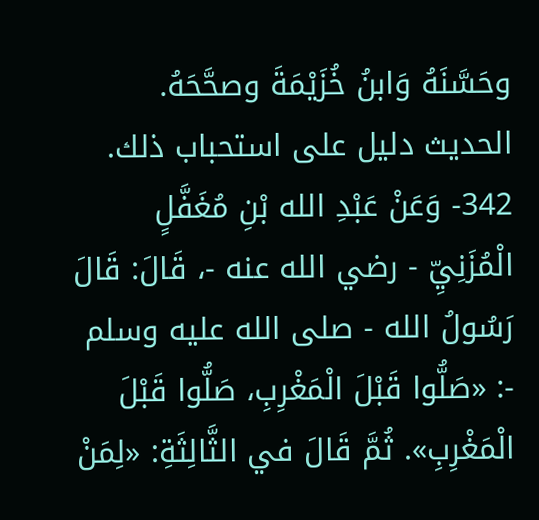وحَسَّنَهُ وَابنُ خُزَيْمَةَ وصحَّحَهُ.
الحديث دليل على استحباب ذلك.
342- وَعَنْ عَبْدِ الله بْنِ مُغَفَّلٍ الْمُزَنِيِّ - رضي الله عنه -، قَالَ: قَالَ رَسُولُ الله - صلى الله عليه وسلم -: «صَلُّوا قَبْلَ الْمَغْرِبِ، صَلُّوا قَبْلَ الْمَغْرِبِ». ثُمَّ قَالَ في الثَّالِثَةِ: «لِمَنْ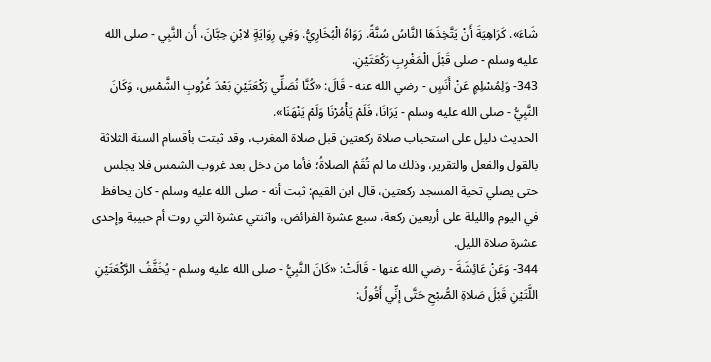شَاءَ». كَرَاهِيَةَ أَنْ يَتَّخِذَهَا النَّاسُ سُنَّةً. رَوَاهُ الْبُخَارِيُّ. وَفِي رِوَايَةٍ لابْنِ حِبَّانَ، أَن النَّبِي - صلى الله عليه وسلم - صلى قَبْلَ الْمَغْرِبِ رَكْعَتَيْنِ.
343- وَلِمُسْلِمٍ عَنْ أَنَسٍ - رضي الله عنه - قَالَ: «كُنَّا نُصَلِّي رَكْعَتَيْنِ بَعْدَ غُرُوبِ الشَّمْسِ، وَكَانَ النَّبِيُّ - صلى الله عليه وسلم - يَرَانَا، فَلَمْ يَأْمُرْنَا وَلَمْ يَنْهَنَا».
الحديث دليل على استحباب صلاة ركعتين قبل صلاة المغرب، وقد ثبتت بأقسام السنة الثلاثة بالقول والفعل والتقرير، وذلك ما لم تُقَمْ الصلاةُ؛ فأما من دخل بعد غروب الشمس فلا يجلس حتى يصلي تحية المسجد ركعتين، قال ابن القيم: ثبت أنه - صلى الله عليه وسلم - كان يحافظ في اليوم والليلة على أربعين ركعة، سبع عشرة الفرائض، واثنتي عشرة التي روت أم حبيبة وإحدى عشرة صلاة الليل.
344- وَعَنْ عَائِشَةَ - رضي الله عنها - قَالَتْ: «كَانَ النَّبِيُّ - صلى الله عليه وسلم - يُخَفَّفُ الرَّكْعَتَيْنِ اللَّتَيْنِ قَبْلَ صَلاةِ الصُّبْحِ حَتَّى إنِّي أَقُولُ: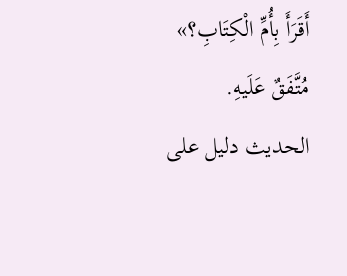أَقَرَأَ بِأُمِّ الْكِتَابِ؟» مُتَّفَقٌ عَلَيهِ.
الحديث دليل على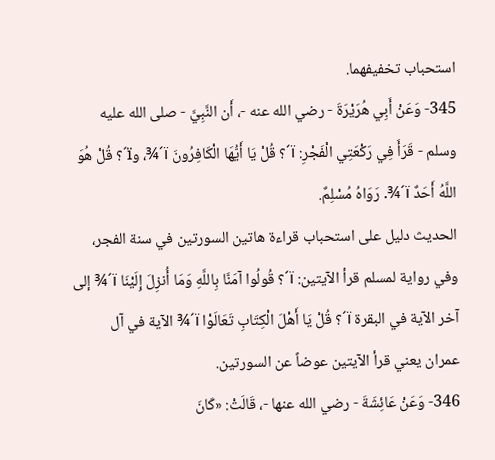استحباب تخفيفهما.
345- وَعَنْ أَبِي هُرَيْرَةَ - رضي الله عنه -، أَن النَّبِيَّ - صلى الله عليه وسلم - قَرَأَ فِي رَكْعَتِي الْفَجْرِ: ï´؟ قُلْ يَا أَيُّهَا الْكَافِرُونَ ï´¾، وï´؟ قُلْ هُوَ اللَّهُ أَحَدٌ ï´¾. رَوَاهُ مُسْلِمٌ.
الحديث دليل على استحباب قراءة هاتين السورتين في سنة الفجر، وفي رواية لمسلم قرأ الآيتين: ï´؟ قُولُوا آمَنَّا بِاللَّهِ وَمَا أُنزِلَ إِلَيْنَا ï´¾ إلى آخر الآية في البقرة ï´؟ قُلْ يَا أَهْلَ الْكِتَابِ تَعَالَوْا ï´¾ الآية في آل عمران يعني قرأ الآيتين عوضاً عن السورتين.
346- وَعَنْ عَائِشَةَ - رضي الله عنها -، قَالَتْ: «كَانَ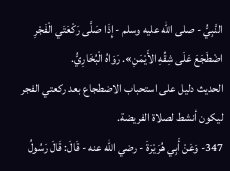النَّبِيُّ - صلى الله عليه وسلم - إِذَا صَلَّى رَكْعَتَي الْفَجْرِ اضْطَجَعَ عَلَى شِقِّهِ الأَيْمَنِ». رَوَاهُ الْبُخَارِيُّ.
الحديث دليل على استحباب الاضطجاع بعد ركعتي الفجر ليكون أنشط لصلاة الفريضة.
347- وَعَنْ أَبِي هُرَيْرَةَ - رضي الله عنه - قَالَ: قَالَ رَسُولُ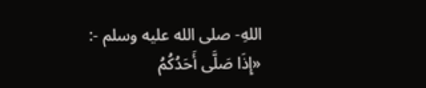اللهِ- صلى الله عليه وسلم -: «إِذَا صَلَّى أَحَدُكُمُ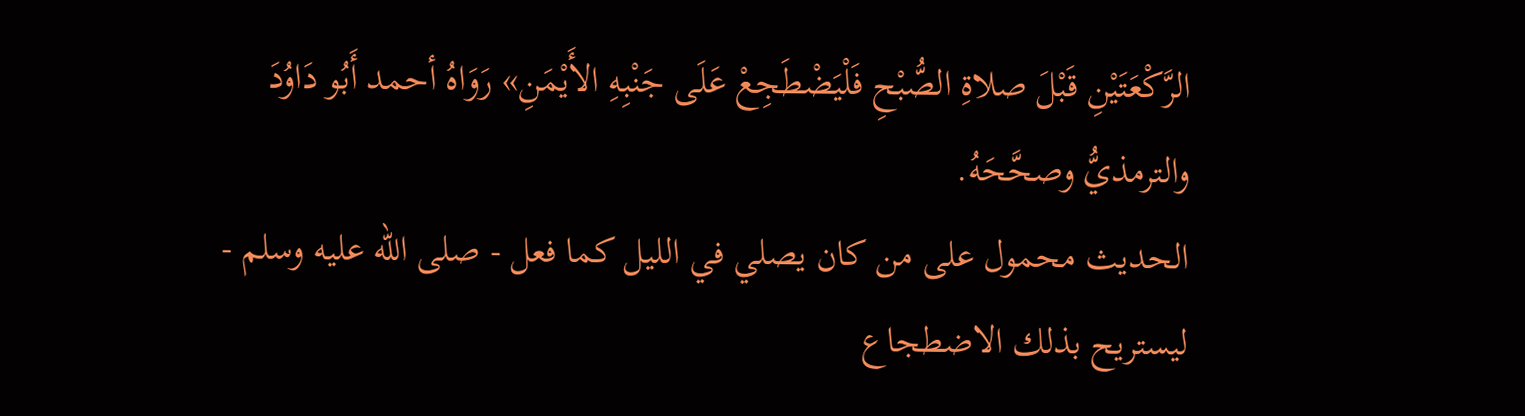الرَّكْعَتَيْنِ قَبْلَ صلاةِ الصُّبْحِ فَلْيَضْطَجِعْ عَلَى جَنْبِهِ الأَيْمَنِ» رَوَاهُ أحمد أَبُو دَاوُدَ والترمذيُّ وصحَّحَهُ.
الحديث محمول على من كان يصلي في الليل كما فعل - صلى الله عليه وسلم - ليستريح بذلك الاضطجاع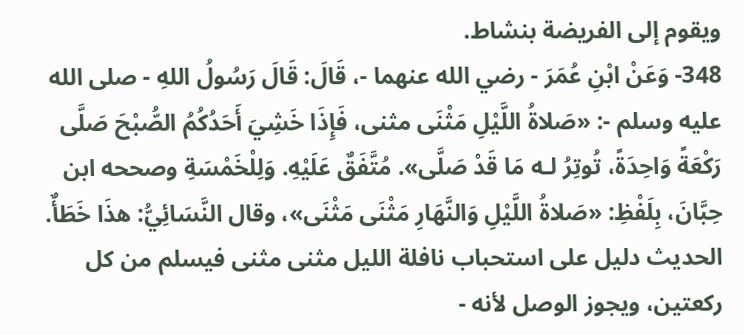ويقوم إلى الفريضة بنشاط.
348- وَعَنْ ابْنِ عُمَرَ - رضي الله عنهما -، قَالَ: قَالَ رَسُولُ اللهِ - صلى الله عليه وسلم -: «صَلاةُ اللَّيْلِ مَثْنَى مثنى، فَإِذَا خَشِيَ أَحَدُكُمُ الصُّبْحَ صَلَّى رَكْعَةً وَاحِدَةً، تُوتِرُ لـه مَا قَدْ صَلَّى». مُتَّفَقٌ عَلَيْهِ. وَلِلْخَمْسَةِ وصححه ابن حِبَّانَ، بِلَفْظِ: «صَلاةُ اللَّيْلِ وَالنَّهَارِ مَثْنَى مَثْنَى»، وقال النَّسَائِيُّ: هذَا خَطَأٌ.
الحديث دليل على استحباب نافلة الليل مثنى مثنى فيسلم من كل ركعتين، ويجوز الوصل لأنه -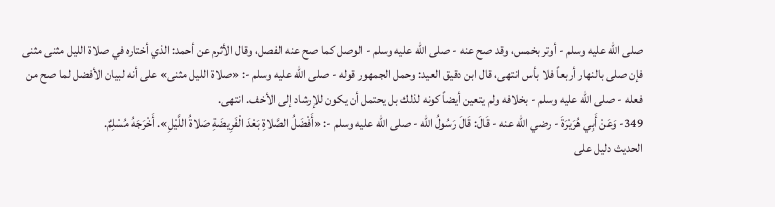صلى الله عليه وسلم - أوتر بخمس، وقد صح عنه - صلى الله عليه وسلم - الوصل كما صح عنه الفصل، وقال الأثرم عن أحمد: الذي أختاره في صلاة الليل مثنى مثنى فإن صلى بالنهار أربعاً فلا بأس انتهى، قال ابن دقيق العيد: وحمل الجمهور قوله - صلى الله عليه وسلم -: «صلاة الليل مثنى» على أنه لبيان الأفضل لما صح من فعله - صلى الله عليه وسلم - بخلافه ولم يتعين أيضاً كونه لذلك بل يحتمل أن يكون للإرشاد إلى الأخف. انتهى.
349- وَعَنْ أَبِي هُرَيْرَةَ - رضي الله عنه - قَالَ: قَالَ رَسُولُ الله - صلى الله عليه وسلم -: «أَفْضَلُ الصَّلاةِ بَعْدَ الْفَرِيضَةِ صَلاةُ اللَّيْلِ». أَخْرَجَهُ مُسْلِمٌ.
الحديث دليل على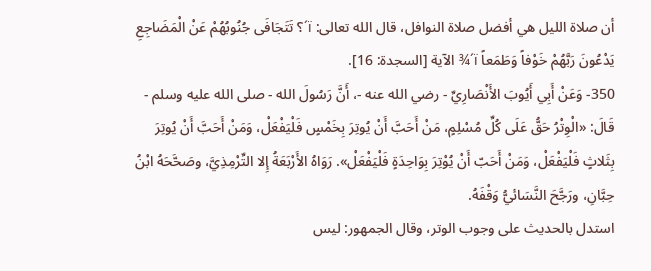أن صلاة الليل هي أفضل صلاة النوافل، قال الله تعالى: ï´؟ تَتَجَافَى جُنُوبُهُمْ عَنْ الْمَضَاجِعِ يَدْعُونَ رَبَّهُمْ خَوْفاً وَطَمَعاً ï´¾ الآية [السجدة: 16].
350- وَعَنْ أَبِي أَيُوبَ الأَنْصَارِيِّ - رضي الله عنه -، أَنَّ رَسُولَ الله - صلى الله عليه وسلم - قَالَ: «الْوِتْرُ حَقُّ عَلَى كُلِّ مُسْلِمٍ، مَنْ أَحَبَّ أَنْ يُوتِرَ بِخَمْسٍ فَلْيَفْعَلْ، وَمَنْ أَحَبَّ أَنْ يُوتِرَ بِثَلاثٍ فَلْيَفْعَلْ، وَمَنْ أَحَبّ أَنْ يُوْتِرَ بِوَاحِدَةٍ فَلْيَفْعَلْ». رَوَاهُ الأَرْبَعَةُ إِلا التِّرْمِذِيَّ، وصَحَّحَهُ ابْنُ حِبَّانِ، ورَجَّحَ النَّسَائيُّ وَقْفَهُ.
استدل بالحديث على وجوب الوتر، وقال الجمهور: ليس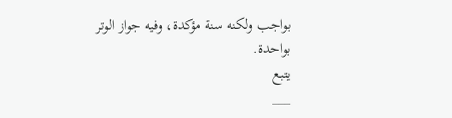بواجب ولكنه سنة مؤكدة، وفيه جواز الوتر بواحدة.
يتبع
___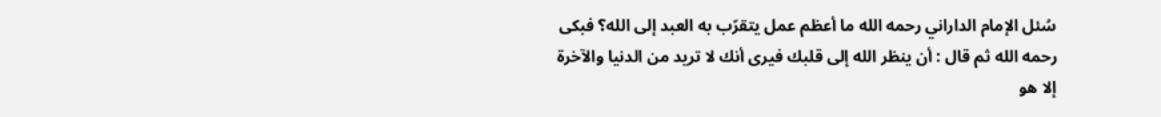سُئل الإمام الداراني رحمه الله ما أعظم عمل يتقرّب به العبد إلى الله؟ فبكى رحمه الله ثم قال : أن ينظر الله إلى قلبك فيرى أنك لا تريد من الدنيا والآخرة إلا هو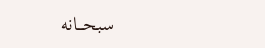سبحـــانه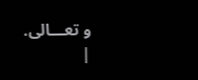و تعـــالى.
|